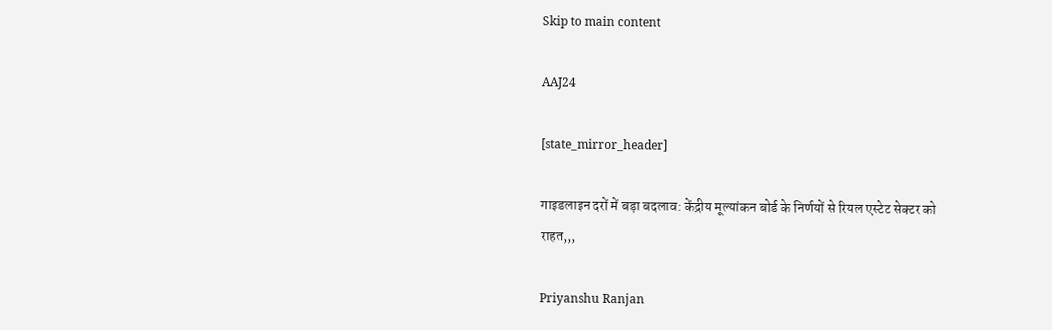Skip to main content

AAJ24

[state_mirror_header]

गाइडलाइन दरों में बड़ा बदलाव: केंद्रीय मूल्यांकन बोर्ड के निर्णयों से रियल एस्टेट सेक्टर को राहत,,,

Priyanshu Ranjan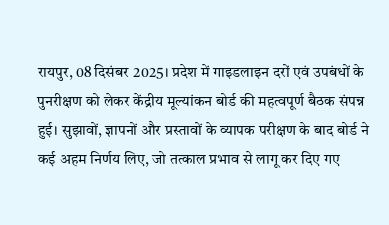रायपुर, 08 दिसंबर 2025। प्रदेश में गाइडलाइन दरों एवं उपबंधों के पुनरीक्षण को लेकर केंद्रीय मूल्यांकन बोर्ड की महत्वपूर्ण बैठक संपन्न हुई। सुझावों, ज्ञापनों और प्रस्तावों के व्यापक परीक्षण के बाद बोर्ड ने कई अहम निर्णय लिए, जो तत्काल प्रभाव से लागू कर दिए गए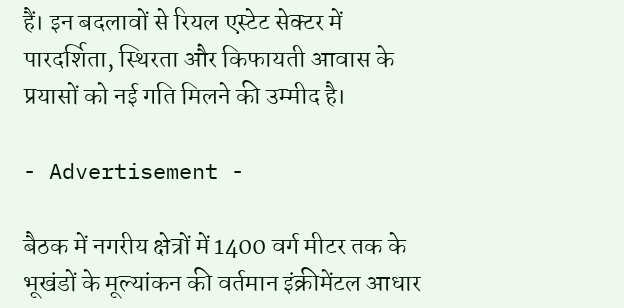हैं। इन बदलावों से रियल एस्टेट सेक्टर में पारदर्शिता, स्थिरता और किफायती आवास के प्रयासों को नई गति मिलने की उम्मीद है।

- Advertisement -

बैठक में नगरीय क्षेत्रों में 1400 वर्ग मीटर तक के भूखंडों के मूल्यांकन की वर्तमान इंक्रीमेंटल आधार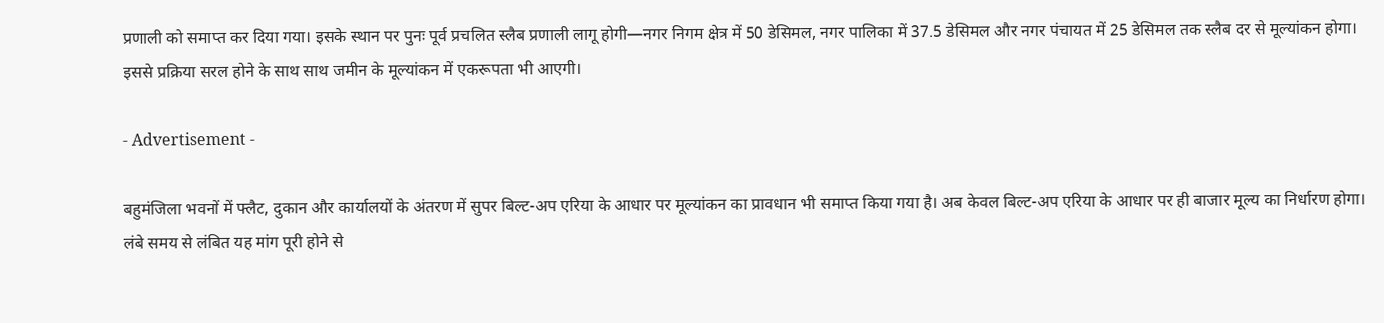प्रणाली को समाप्त कर दिया गया। इसके स्थान पर पुनः पूर्व प्रचलित स्लैब प्रणाली लागू होगी—नगर निगम क्षेत्र में 50 डेसिमल, नगर पालिका में 37.5 डेसिमल और नगर पंचायत में 25 डेसिमल तक स्लैब दर से मूल्यांकन होगा। इससे प्रक्रिया सरल होने के साथ साथ जमीन के मूल्यांकन में एकरूपता भी आएगी।

- Advertisement -

बहुमंजिला भवनों में फ्लैट, दुकान और कार्यालयों के अंतरण में सुपर बिल्ट-अप एरिया के आधार पर मूल्यांकन का प्रावधान भी समाप्त किया गया है। अब केवल बिल्ट-अप एरिया के आधार पर ही बाजार मूल्य का निर्धारण होगा। लंबे समय से लंबित यह मांग पूरी होने से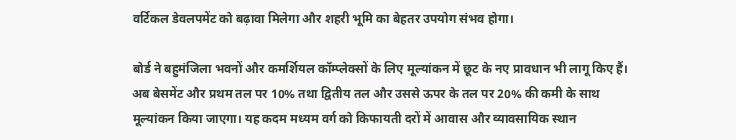वर्टिकल डेवलपमेंट को बढ़ावा मिलेगा और शहरी भूमि का बेहतर उपयोग संभव होगा।

बोर्ड ने बहुमंजिला भवनों और कमर्शियल कॉम्प्लेक्सों के लिए मूल्यांकन में छूट के नए प्रावधान भी लागू किए हैं। अब बेसमेंट और प्रथम तल पर 10% तथा द्वितीय तल और उससे ऊपर के तल पर 20% की कमी के साथ मूल्यांकन किया जाएगा। यह कदम मध्यम वर्ग को किफायती दरों में आवास और व्यावसायिक स्थान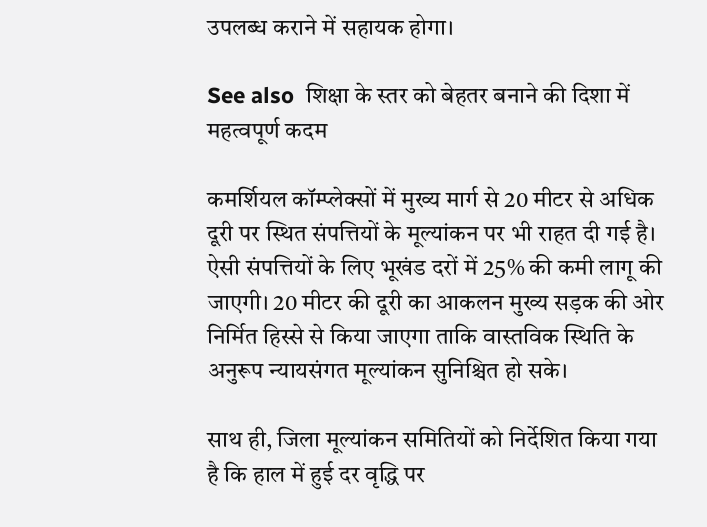उपलब्ध कराने में सहायक होगा।

See also  शिक्षा के स्तर को बेहतर बनाने की दिशा में महत्वपूर्ण कदम

कमर्शियल कॉम्प्लेक्सों में मुख्य मार्ग से 20 मीटर से अधिक दूरी पर स्थित संपत्तियों के मूल्यांकन पर भी राहत दी गई है। ऐसी संपत्तियों के लिए भूखंड दरों में 25% की कमी लागू की जाएगी। 20 मीटर की दूरी का आकलन मुख्य सड़क की ओर निर्मित हिस्से से किया जाएगा ताकि वास्तविक स्थिति के अनुरूप न्यायसंगत मूल्यांकन सुनिश्चित हो सके।

साथ ही, जिला मूल्यांकन समितियों को निर्देशित किया गया है कि हाल में हुई दर वृद्धि पर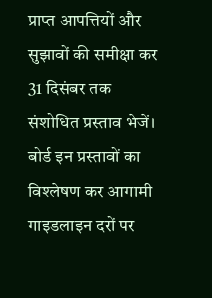प्राप्त आपत्तियों और सुझावों की समीक्षा कर 31 दिसंबर तक संशोधित प्रस्ताव भेजें। बोर्ड इन प्रस्तावों का विश्लेषण कर आगामी गाइडलाइन दरों पर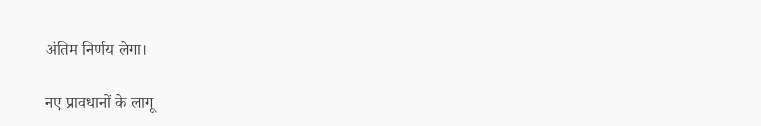अंतिम निर्णय लेगा।

नए प्रावधानों के लागू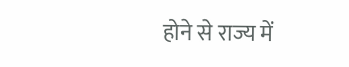होने से राज्य में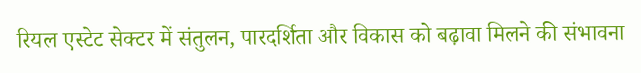रियल एस्टेट सेक्टर में संतुलन, पारदर्शिता और विकास को बढ़ावा मिलने की संभावना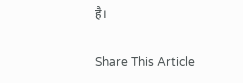है।

Share This Article